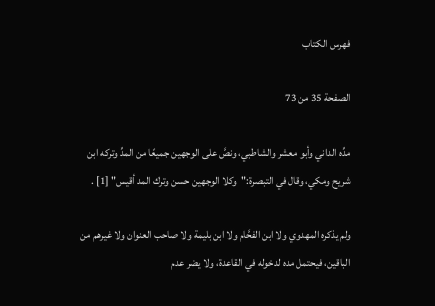فهرس الكتاب

الصفحة 35 من 73

مدِّه الداني وأبو معشر والشاطبي، ونصَّ على الوجهين جميعًا من المدِّ وتركه ابن شريح ومكي، وقال في التبصرة:"وكلا الوجهين حسن وترك المد أقيس" [1] .

ولم يذكره المهدوي ولا ابن الفحَّام ولا ابن بليمة ولا صاحب العنوان ولا غيرهم من الباقين، فيحتمل مده لدخوله في القاعدة، ولا يضر عدم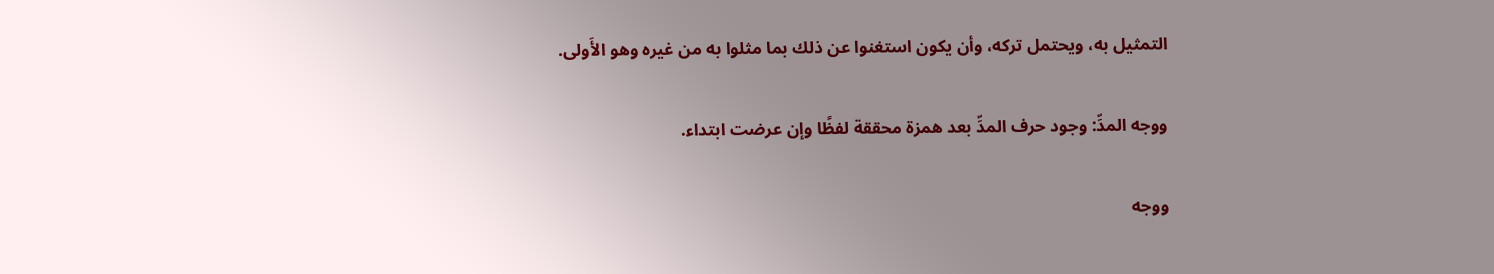التمثيل به، ويحتمل تركه، وأن يكون استغنوا عن ذلك بما مثلوا به من غيره وهو الأَولى.

ووجه المدِّ: وجود حرف المدِّ بعد همزة محققة لفظًا وإن عرضت ابتداء.

ووجه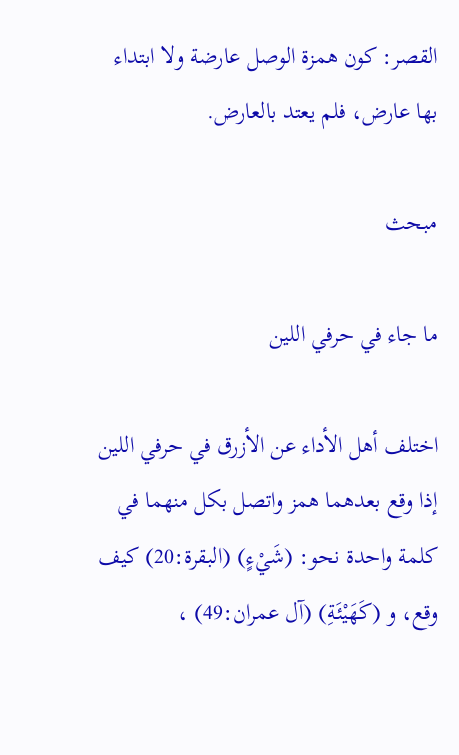القصر: كون همزة الوصل عارضة ولا ابتداء بها عارض، فلم يعتد بالعارض.

مبحث

ما جاء في حرفي اللين

اختلف أهل الأداء عن الأزرق في حرفي اللين إذا وقع بعدهما همز واتصل بكل منهما في كلمة واحدة نحو: (شَيْءٍ) (البقرة:20) كيف وقع، و (كَهَيْئَةِ) (آل عمران:49) ،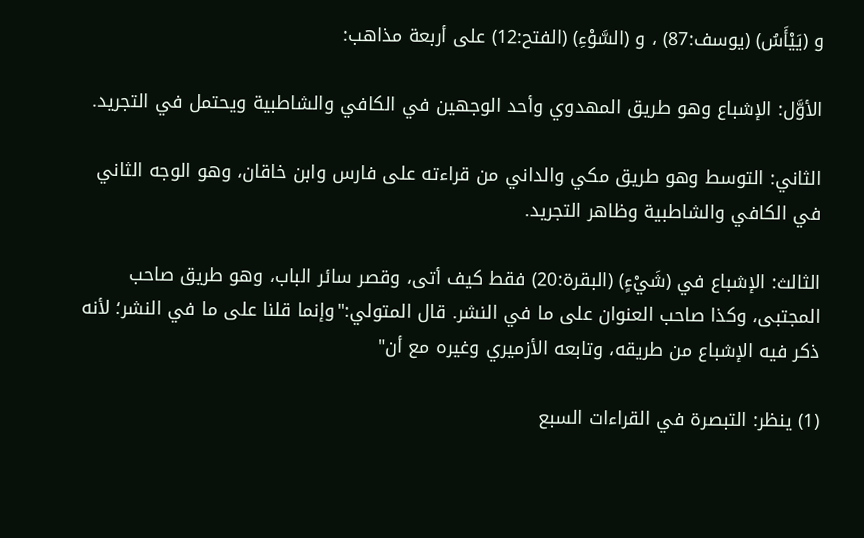و (يَيْأَسُ) (يوسف:87) ، و (السَّوْءِ) (الفتح:12) على أربعة مذاهب:

الأوَّل: الإشباع وهو طريق المهدوي وأحد الوجهين في الكافي والشاطبية ويحتمل في التجريد.

الثاني: التوسط وهو طريق مكي والداني من قراءته على فارس وابن خاقان، وهو الوجه الثاني في الكافي والشاطبية وظاهر التجريد.

الثالث: الإشباع في (شَيْءٍ) (البقرة:20) فقط كيف أتى، وقصر سائر الباب، وهو طريق صاحب المجتبى، وكذا صاحب العنوان على ما في النشر. قال المتولي:"وإنما قلنا على ما في النشر؛ لأنه ذكر فيه الإشباع من طريقه، وتابعه الأزميري وغيره مع أن"

(1) ينظر: التبصرة في القراءات السبع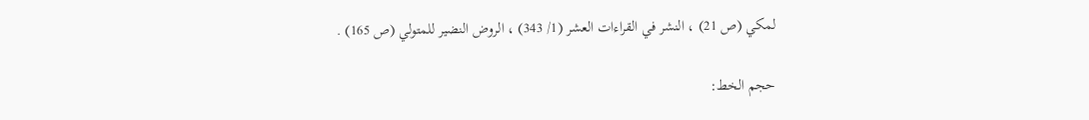لمكي (ص 21) ، النشر في القراءات العشر (1/ 343) ، الروض النضير للمتولي (ص 165) .

حجم الخط: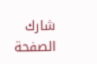شارك الصفحة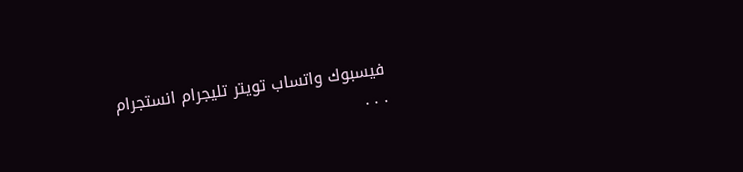فيسبوك واتساب تويتر تليجرام انستجرام
. . .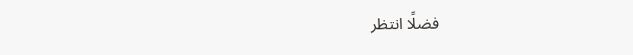فضلًا انتظر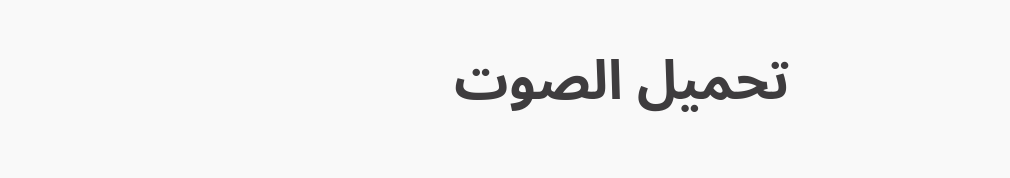تحميل الصوت